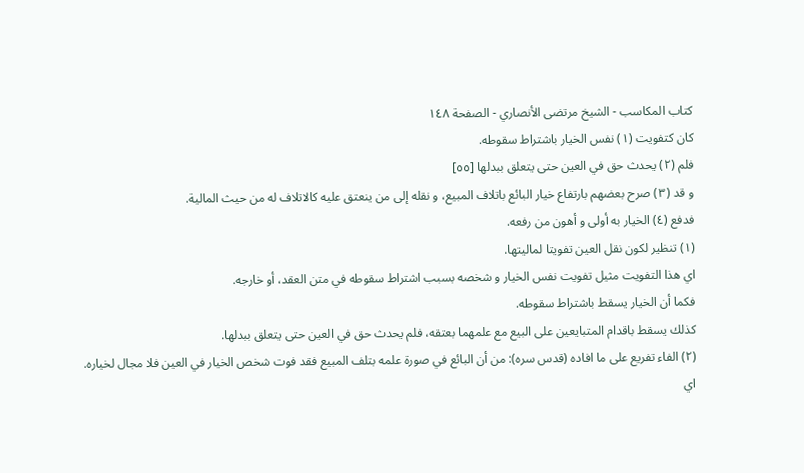كتاب المكاسب - الشيخ مرتضى الأنصاري - الصفحة ١٤٨
كان كتفويت (١) نفس الخيار باشتراط سقوطه.
فلم (٢) يحدث حق في العين حتى يتعلق ببدلها [٥٥]
و قد (٣) صرح بعضهم بارتفاع خيار البائع باتلاف المبيع، و نقله إلى من ينعتق عليه كالاتلاف له من حيث المالية.
فدفع (٤) الخيار به أولى و أهون من رفعه.
(١) تنظير لكون نقل العين تفويتا لماليتها.
اي هذا التفويت مثيل تفويت نفس الخيار و شخصه بسبب اشتراط سقوطه في متن العقد، أو خارجه.
فكما أن الخيار يسقط باشتراط سقوطه.
كذلك يسقط باقدام المتبايعين على البيع مع علمهما بعتقه، فلم يحدث حق في العين حتى يتعلق ببدلها.
(٢) الفاء تفريع على ما افاده (قدس سره): من أن البائع في صورة علمه بتلف المبيع فقد فوت شخص الخيار في العين فلا مجال لخياره.
اي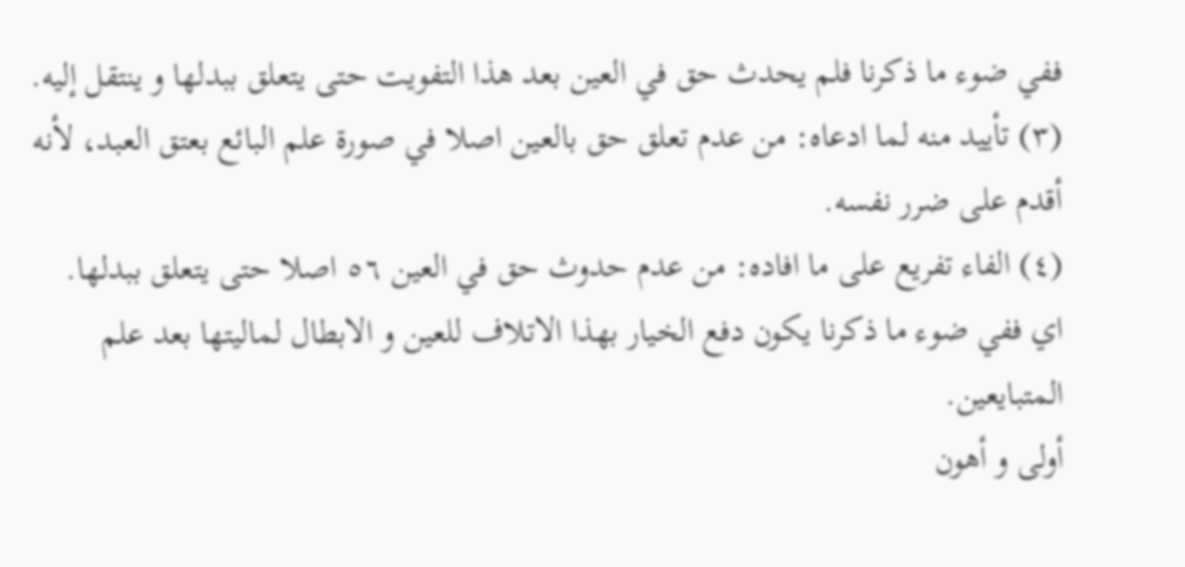ففي ضوء ما ذكرنا فلم يحدث حق في العين بعد هذا التفويت حتى يتعلق ببدلها و ينتقل إليه.
(٣) تأييد منه لما ادعاه: من عدم تعلق حق بالعين اصلا في صورة علم البائع بعتق العبد، لأنه أقدم على ضرر نفسه.
(٤) الفاء تفريع على ما افاده: من عدم حدوث حق في العين ٥٦ اصلا حتى يتعلق ببدلها.
اي ففي ضوء ما ذكرنا يكون دفع الخيار بهذا الاتلاف للعين و الابطال لماليتها بعد علم المتبايعين.
أولى و أهون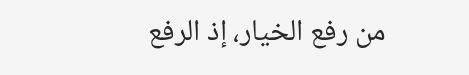من رفع الخيار، إذ الرفع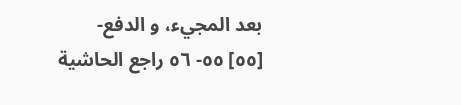بعد المجيء، و الدفع-
[٥٥] ٥٥- ٥٦ راجع الحاشية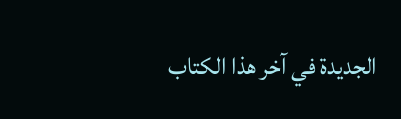الجديدة في آخر هذا الكتاب